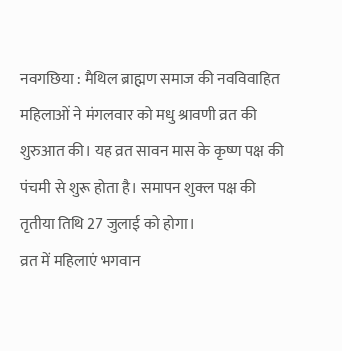नवगछिया : मैथिल ब्राह्मण समाज की नवविवाहित महिलाओं ने मंगलवार को मधु श्रावणी व्रत की शुरुआत की। यह व्रत सावन मास के कृष्ण पक्ष की पंचमी से शुरू होता है। समापन शुक्ल पक्ष की तृतीया तिथि 27 जुलाई को होगा।
व्रत में महिलाएं भगवान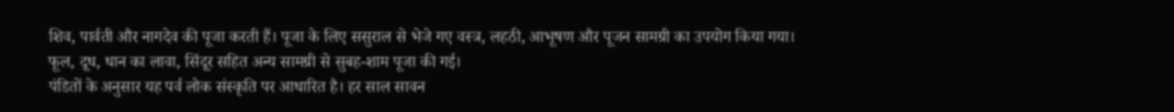शिव, पार्वती और नागदेव की पूजा करती हैं। पूजा के लिए ससुराल से भेजे गए वस्त्र, लहठी, आभूषण और पूजन सामग्री का उपयोग किया गया। फूल, दूध, धान का लावा, सिंदूर सहित अन्य सामग्री से सुबह-शाम पूजा की गई।
पंडितों के अनुसार यह पर्व लोक संस्कृति पर आधारित है। हर साल सावन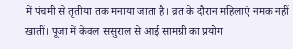में पंचमी से तृतीया तक मनाया जाता है। व्रत के दौरान महिलाएं नमक नहीं खातीं। पूजा में केवल ससुराल से आई सामग्री का प्रयोग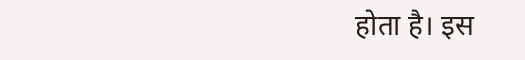होता है। इस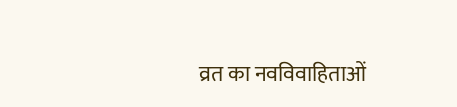व्रत का नवविवाहिताओं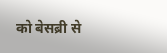को बेसब्री से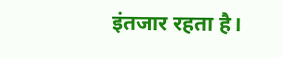इंतजार रहता है।